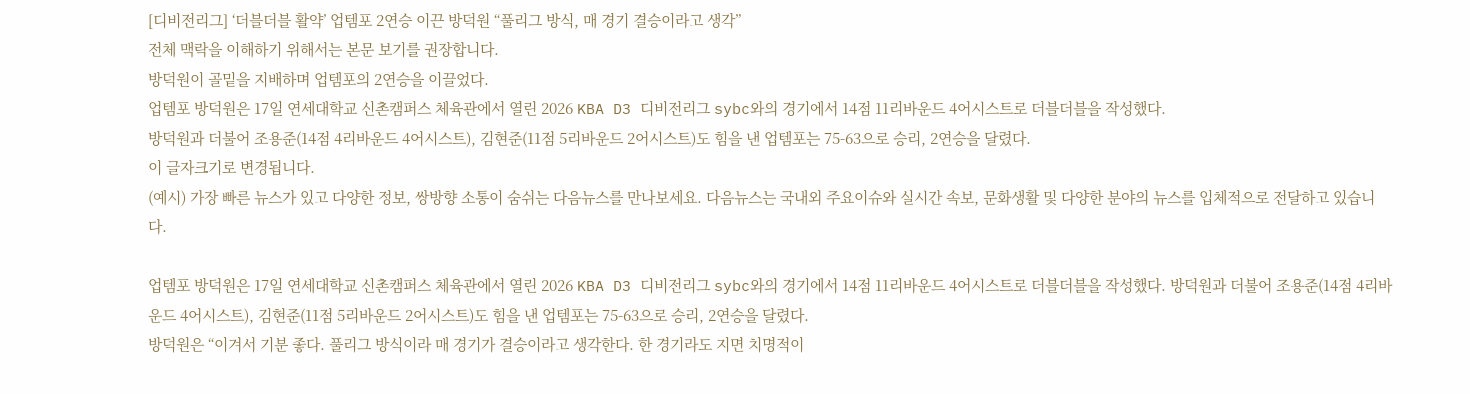[디비전리그] ‘더블더블 활약’ 업템포 2연승 이끈 방덕원 “풀리그 방식, 매 경기 결승이라고 생각”
전체 맥락을 이해하기 위해서는 본문 보기를 권장합니다.
방덕원이 골밑을 지배하며 업템포의 2연승을 이끌었다.
업템포 방덕원은 17일 연세대학교 신촌캠퍼스 체육관에서 열린 2026 KBA D3 디비전리그 sybc와의 경기에서 14점 11리바운드 4어시스트로 더블더블을 작성했다.
방덕원과 더불어 조용준(14점 4리바운드 4어시스트), 김현준(11점 5리바운드 2어시스트)도 힘을 낸 업템포는 75-63으로 승리, 2연승을 달렸다.
이 글자크기로 변경됩니다.
(예시) 가장 빠른 뉴스가 있고 다양한 정보, 쌍방향 소통이 숨쉬는 다음뉴스를 만나보세요. 다음뉴스는 국내외 주요이슈와 실시간 속보, 문화생활 및 다양한 분야의 뉴스를 입체적으로 전달하고 있습니다.

업템포 방덕원은 17일 연세대학교 신촌캠퍼스 체육관에서 열린 2026 KBA D3 디비전리그 sybc와의 경기에서 14점 11리바운드 4어시스트로 더블더블을 작성했다. 방덕원과 더불어 조용준(14점 4리바운드 4어시스트), 김현준(11점 5리바운드 2어시스트)도 힘을 낸 업템포는 75-63으로 승리, 2연승을 달렸다.
방덕원은 “이겨서 기분 좋다. 풀리그 방식이라 매 경기가 결승이라고 생각한다. 한 경기라도 지면 치명적이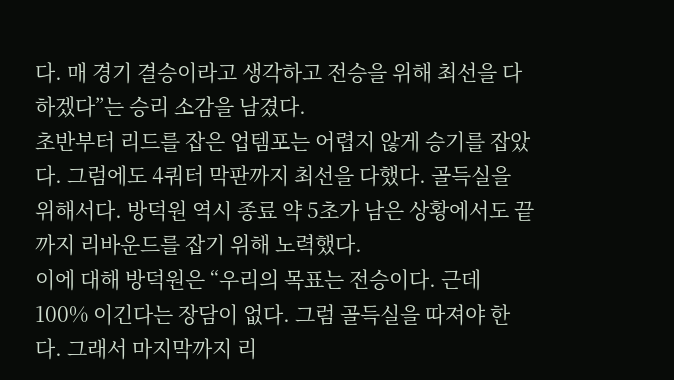다. 매 경기 결승이라고 생각하고 전승을 위해 최선을 다하겠다”는 승리 소감을 남겼다.
초반부터 리드를 잡은 업템포는 어렵지 않게 승기를 잡았다. 그럼에도 4쿼터 막판까지 최선을 다했다. 골득실을 위해서다. 방덕원 역시 종료 약 5초가 남은 상황에서도 끝까지 리바운드를 잡기 위해 노력했다.
이에 대해 방덕원은 “우리의 목표는 전승이다. 근데 100% 이긴다는 장담이 없다. 그럼 골득실을 따져야 한다. 그래서 마지막까지 리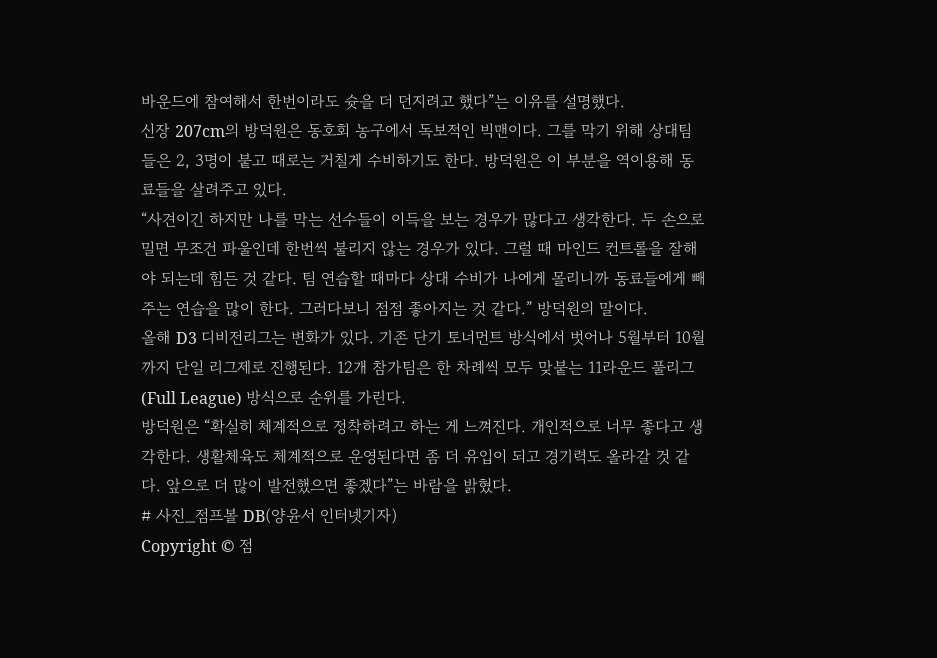바운드에 참여해서 한번이라도 슛을 더 던지려고 했다”는 이유를 설명했다.
신장 207cm의 방덕원은 동호회 농구에서 독보적인 빅맨이다. 그를 막기 위해 상대팀들은 2, 3명이 붙고 때로는 거칠게 수비하기도 한다. 방덕원은 이 부분을 역이용해 동료들을 살려주고 있다.
“사견이긴 하지만 나를 막는 선수들이 이득을 보는 경우가 많다고 생각한다. 두 손으로 밀면 무조건 파울인데 한번씩 불리지 않는 경우가 있다. 그럴 때 마인드 컨트롤을 잘해야 되는데 힘든 것 같다. 팀 연습할 때마다 상대 수비가 나에게 몰리니까 동료들에게 빼주는 연습을 많이 한다. 그러다보니 점점 좋아지는 것 같다.” 방덕원의 말이다.
올해 D3 디비전리그는 변화가 있다. 기존 단기 토너먼트 방식에서 벗어나 5월부터 10월까지 단일 리그제로 진행된다. 12개 참가팀은 한 차례씩 모두 맞붙는 11라운드 풀리그(Full League) 방식으로 순위를 가린다.
방덕원은 “확실히 체계적으로 정착하려고 하는 게 느껴진다. 개인적으로 너무 좋다고 생각한다. 생활체육도 체계적으로 운영된다면 좀 더 유입이 되고 경기력도 올라갈 것 같다. 앞으로 더 많이 발전했으면 좋겠다”는 바람을 밝혔다.
# 사진_점프볼 DB(양윤서 인터넷기자)
Copyright © 점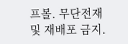프볼. 무단전재 및 재배포 금지.